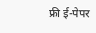फ्री ई-पेपर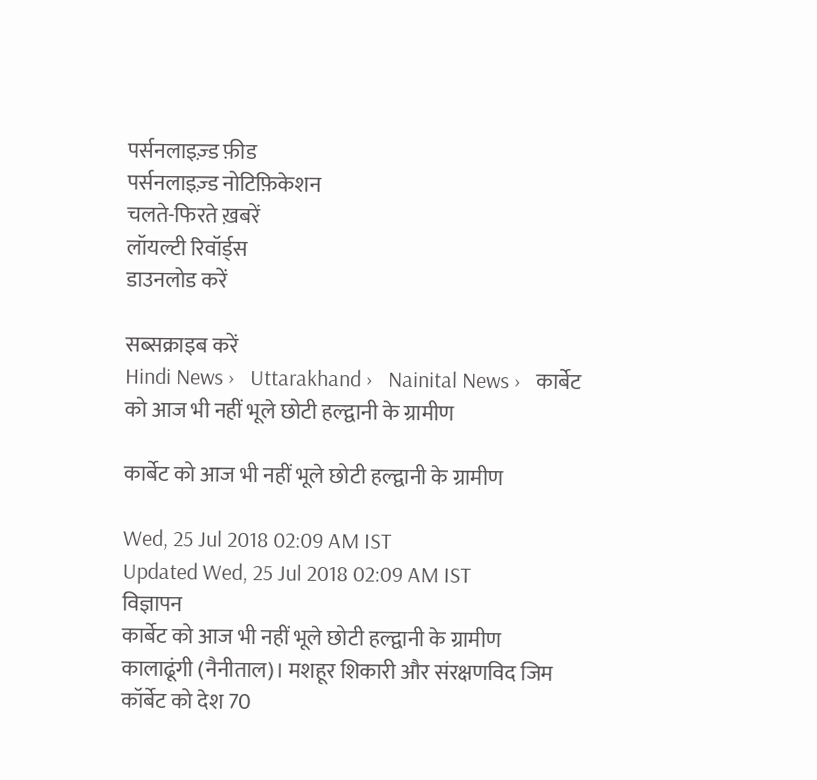पर्सनलाइज़्ड फ़ीड
पर्सनलाइज़्ड नोटिफ़िकेशन
चलते-फिरते ख़बरें
लॉयल्टी रिवॉर्ड्स
डाउनलोड करें

सब्सक्राइब करें
Hindi News ›   Uttarakhand ›   Nainital News ›   कार्बेट को आज भी नहीं भूले छोटी हल्द्वानी के ग्रामीण

कार्बेट को आज भी नहीं भूले छोटी हल्द्वानी के ग्रामीण

Wed, 25 Jul 2018 02:09 AM IST
Updated Wed, 25 Jul 2018 02:09 AM IST
विज्ञापन
कार्बेट को आज भी नहीं भूले छोटी हल्द्वानी के ग्रामीण
कालाढूंगी (नैनीताल)। मशहूर शिकारी और संरक्षणविद जिम कॉर्बेट को देश 70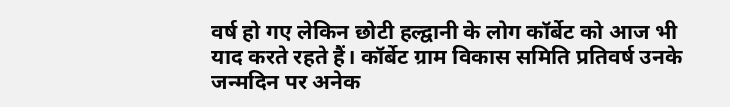वर्ष हो गए लेकिन छोटी हल्द्वानी के लोग कॉर्बेट को आज भी याद करते रहते हैं। कॉर्बेट ग्राम विकास समिति प्रतिवर्ष उनके जन्मदिन पर अनेक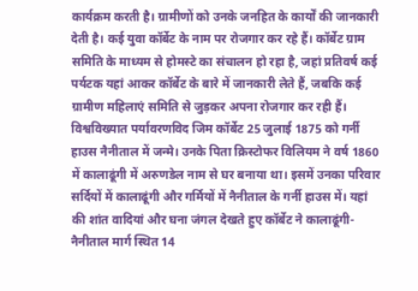कार्यक्रम करती है। ग्रामीणों को उनके जनहित के कार्यों की जानकारी देती है। कई युवा कॉर्बेट के नाम पर रोजगार कर रहे हैं। कॉर्बेट ग्राम समिति के माध्यम से होमस्टे का संचालन हो रहा है, जहां प्रतिवर्ष कई पर्यटक यहां आकर कॉर्बेट के बारे में जानकारी लेते हैं, जबकि कई ग्रामीण महिलाएं समिति से जुड़कर अपना रोजगार कर रही हैं। विश्वविख्यात पर्यावरणविद जिम कॉर्बेट 25 जुलाई 1875 को गर्नी हाउस नैनीताल में जन्मे। उनके पिता क्रिस्टोफर विलियम ने वर्ष 1860 में कालाढूंगी में अरुणडेल नाम से घर बनाया था। इसमें उनका परिवार सर्दियों में कालाढूंगी और गर्मियों में नैनीताल के गर्नी हाउस में। यहां की शांत वादियां और घना जंगल देखते हुए कॉर्बेट ने कालाढूंगी-नैनीताल मार्ग स्थित 14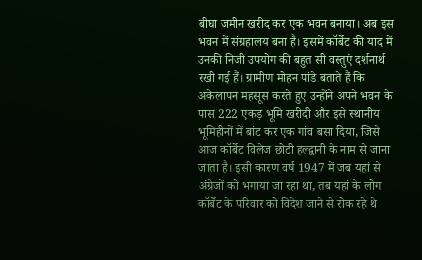बीघा जमीन खरीद कर एक भवन बनाया। अब इस भवन में संग्रहालय बना है। इसमें कॉर्बेट की याद में उनकी निजी उपयोग की बहुत सी वस्तुएं दर्शनार्थ रखी गई हैं। ग्रामीण मोहन पांडे बताते हैं कि अकेलापन महसूस करते हुए उन्होंने अपने भवन के पास 222 एकड़ भूमि खरीदी और इसे स्थानीय भूमिहीनों में बांट कर एक गांव बसा दिया, जिसे आज कॉर्बेट विलेज छोटी हल्द्वानी के नाम से जाना जाता है। इसी कारण वर्ष 1947 में जब यहां से अंग्रेजों को भगाया जा रहा था, तब यहां के लोग कॉर्बेट के परिवार को विदेश जाने से रोक रहे थे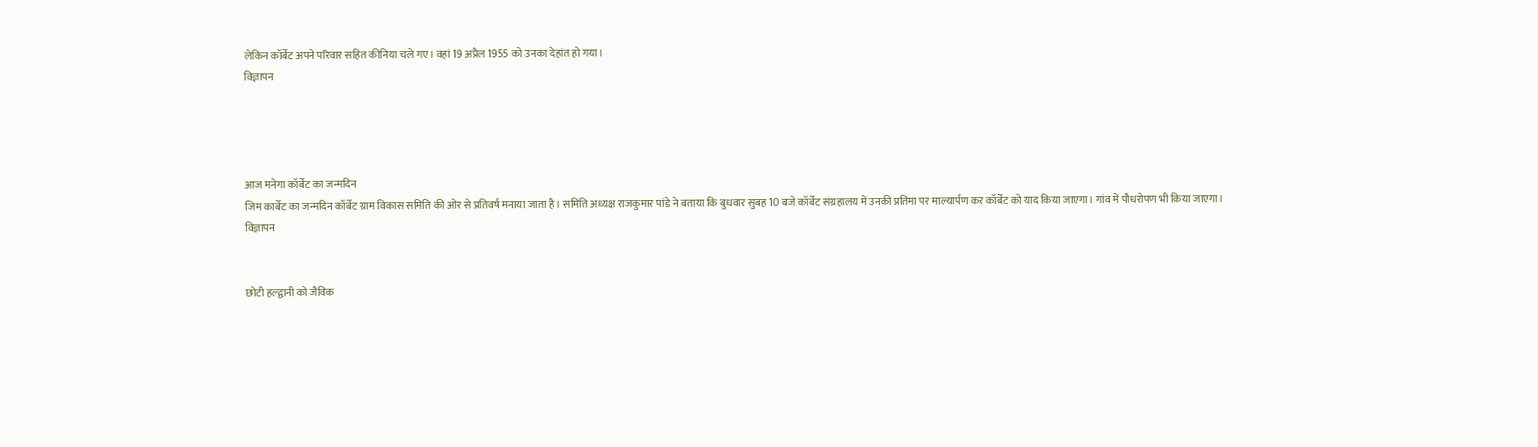लेकिन कॉर्बेट अपने परिवार सहित कीनिया चले गए। वहां 19 अप्रैल 1955 को उनका देहांत हो गया।
विज्ञापन




आज मनेगा कॉर्बेट का जन्मदिन
जिम कार्बेट का जन्मदिन कॉर्बेट ग्राम विकास समिति की ओर से प्रतिवर्ष मनाया जाता है। समिति अध्यक्ष राजकुमार पांडे ने बताया कि बुधवार सुबह 10 बजे कॉर्बेट संग्रहालय में उनकी प्रतिमा पर माल्यार्पण कर कॉर्बेट को याद किया जाएगा। गांव में पौधरोपण भी किया जाएगा।
विज्ञापन


छोटी हल्द्वानी को जैविक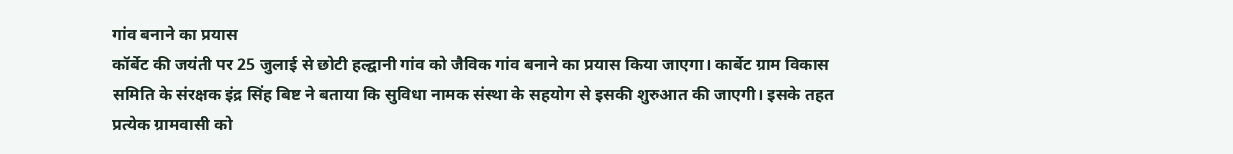गांव बनाने का प्रयास
कॉर्बेट की जयंती पर 25 जुलाई से छोटी हल्द्वानी गांव को जैविक गांव बनाने का प्रयास किया जाएगा। कार्बेट ग्राम विकास समिति के संरक्षक इंद्र सिंह बिष्ट ने बताया कि सुविधा नामक संस्था के सहयोग से इसकी शुरुआत की जाएगी। इसके तहत प्रत्येक ग्रामवासी को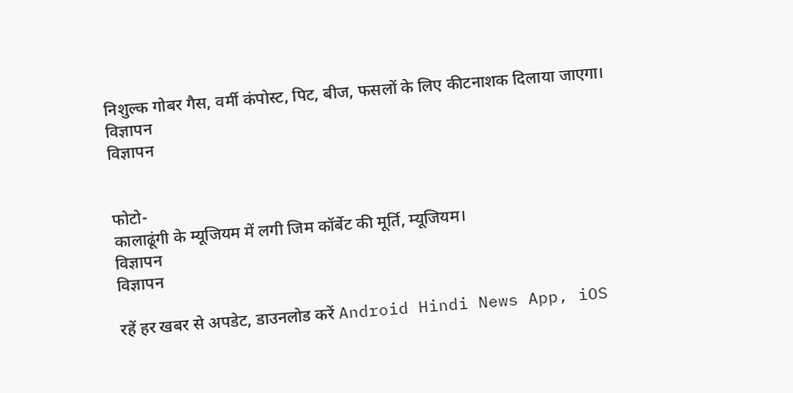निशुल्क गोबर गैस, वर्मी कंपोस्ट, पिट, बीज, फसलों के लिए कीटनाशक दिलाया जाएगा।
विज्ञापन
विज्ञापन


फोटो-
कालाढूंगी के म्यूजियम में लगी जिम कॉर्बेट की मूर्ति, म्यूजियम।
विज्ञापन
विज्ञापन

रहें हर खबर से अपडेट, डाउनलोड करें Android Hindi News App, iOS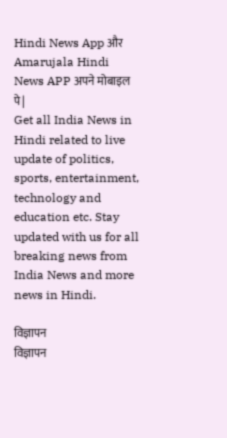Hindi News App और Amarujala Hindi News APP अपने मोबाइल पे|
Get all India News in Hindi related to live update of politics, sports, entertainment, technology and education etc. Stay updated with us for all breaking news from India News and more news in Hindi.

विज्ञापन
विज्ञापन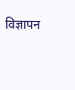विज्ञापन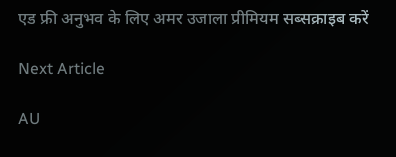एड फ्री अनुभव के लिए अमर उजाला प्रीमियम सब्सक्राइब करें

Next Article

AU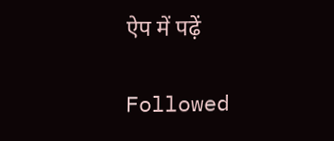ऐप में पढ़ें

Followed